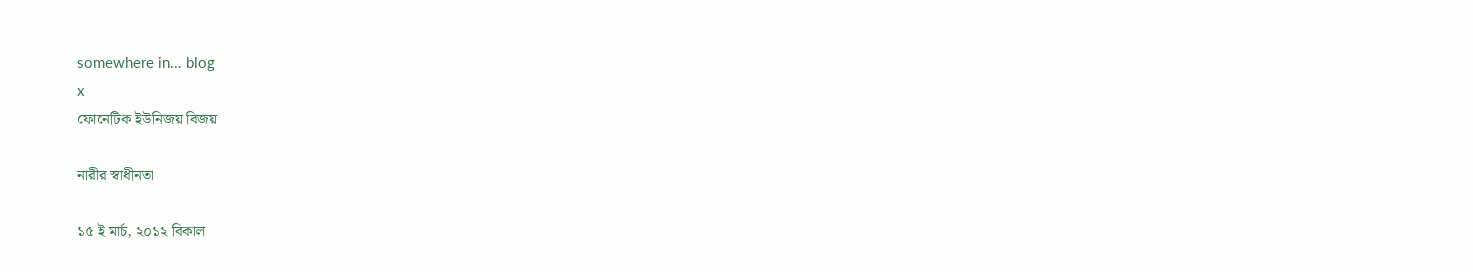somewhere in... blog
x
ফোনেটিক ইউনিজয় বিজয়

নারীর স্বাধীনতা

১৫ ই মার্চ, ২০১২ বিকাল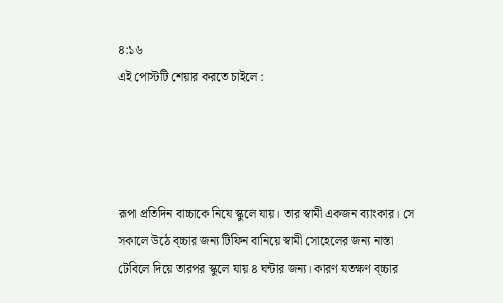৪:১৬
এই পোস্টটি শেয়ার করতে চাইলে :




রূপা প্রতিদিন বাচ্চাকে নিযে স্কুলে যায়। তার স্বামী একজন ব্যাংকার। সে সকালে উঠে ব্চ্চার জন্য টিফিন বানিয়ে স্বামী সোহেলের জন্য নাস্তা টেবিলে দিয়ে তারপর স্কুলে যায় ৪ ঘন্টার জন্য। কারণ যতক্ষণ ব্চ্চার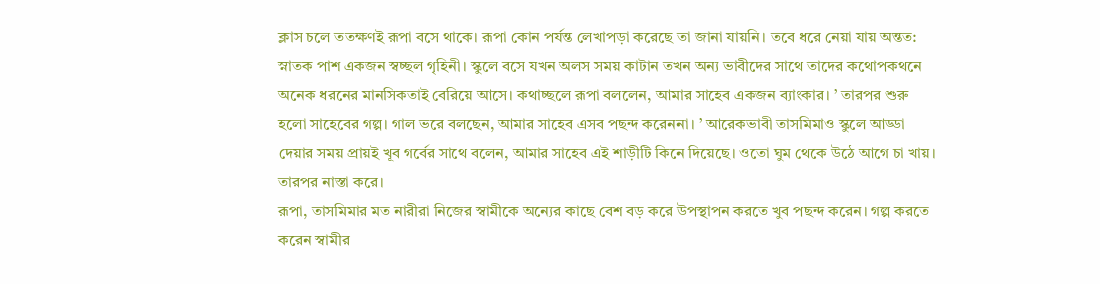ক্লাস চলে ততক্ষণই রূপা বসে থাকে। রূপা কোন পর্যন্ত লেখাপড়া করেছে তা জানা যায়নি। তবে ধরে নেয়া যায় অন্তত: স্নাতক পাশ একজন স্বচ্ছল গৃহিনী। স্কুলে বসে যখন অলস সময় কাটান তখন অন্য ভাবীদের সাথে তাদের কথোপকথনে অনেক ধরনের মানসিকতাই বেরিয়ে আসে। কথাচ্ছলে রূপা বললেন, আমার সাহেব একজন ব্যাংকার। ’ তারপর শুরু হলো সাহেবের গল্প। গাল ভরে বলছেন, আমার সাহেব এসব পছন্দ করেননা। ’ আরেকভাবী তাসমিমাও স্কুলে আড্ডা দেয়ার সময় প্রায়ই খূব গর্বের সাথে বলেন, আমার সাহেব এই শাড়ীটি কিনে দিয়েছে। ওতো ঘুম থেকে উঠে আগে চা খায়। তারপর নাস্তা করে।
রূপা, তাসমিমার মত নারীরা নিজের স্বামীকে অন্যের কাছে বেশ বড় করে উপস্থাপন করতে খুব পছন্দ করেন। গল্প করতে করেন স্বামীর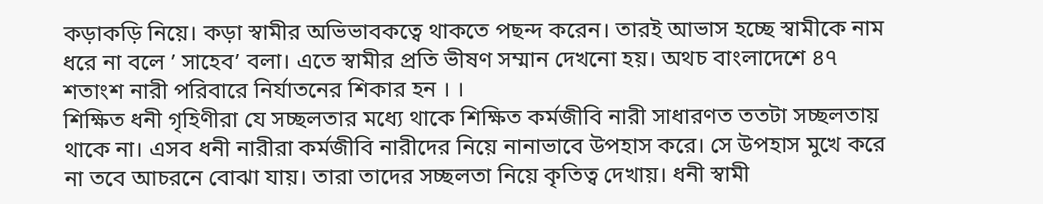কড়াকড়ি নিয়ে। কড়া স্বামীর অভিভাবকত্বে থাকতে পছন্দ করেন। তারই আভাস হচ্ছে স্বামীকে নাম ধরে না বলে ’ সাহেব’ বলা। এতে স্বামীর প্রতি ভীষণ সম্মান দেখনো হয়। অথচ বাংলাদেশে ৪৭ শতাংশ নারী পরিবারে নির্যাতনের শিকার হন । ।
শিক্ষিত ধনী গৃহিণীরা যে সচ্ছলতার মধ্যে থাকে শিক্ষিত কর্মজীবি নারী সাধারণত ততটা সচ্ছলতায় থাকে না। এসব ধনী নারীরা কর্মজীবি নারীদের নিয়ে নানাভাবে উপহাস করে। সে উপহাস মুখে করে না তবে আচরনে বোঝা যায়। তারা তাদের সচ্ছলতা নিয়ে কৃতিত্ব দেখায়। ধনী স্বামী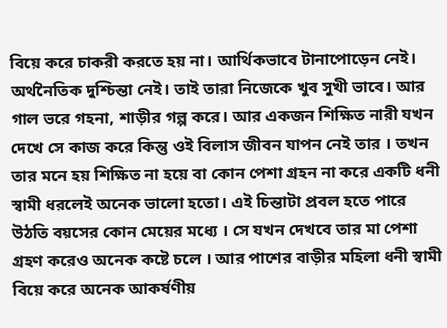বিয়ে করে চাকরী করতে হয় না। আর্থিকভাবে টানাপোড়েন নেই। অর্থনৈতিক দুশ্চিন্তা নেই। তাই তারা নিজেকে খুব সুখী ভাবে। আর গাল ভরে গহনা, শাড়ীর গল্প করে। আর একজন শিক্ষিত নারী যখন দেখে সে কাজ করে কিন্তু ওই বিলাস জীবন যাপন নেই তার । তখন তার মনে হয় শিক্ষিত না হয়ে বা কোন পেশা গ্রহন না করে একটি ধনী স্বামী ধরলেই অনেক ভালো হতো। এই চিন্তাটা প্রবল হতে পারে উঠতি বয়সের কোন মেয়ের মধ্যে । সে যখন দেখবে তার মা পেশা গ্রহণ করেও অনেক কষ্টে চলে । আর পাশের বাড়ীর মহিলা ধনী স্বামী বিয়ে করে অনেক আকর্ষণীয়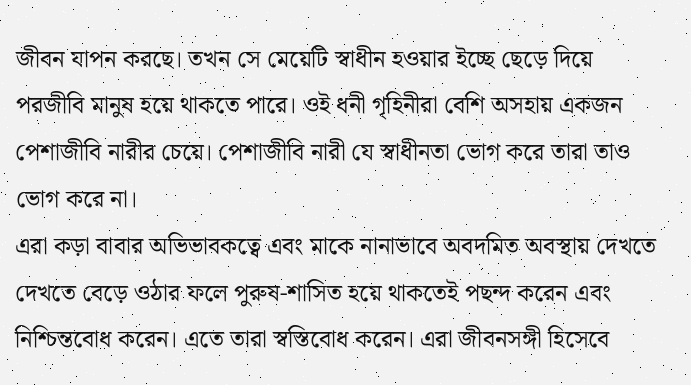জীবন যাপন করছে। তখন সে মেয়েটি স্বাধীন হওয়ার ইচ্ছে ছেড়ে দিয়ে পরজীবি মানুষ হয়ে থাকতে পারে। ওই ধনী গৃহিনীরা বেশি অসহায় একজন পেশাজীবি নারীর চেয়ে। পেশাজীবি নারী যে স্বাধীনতা ভোগ করে তারা তাও ভোগ করে না।
এরা কড়া বাবার অভিভাবকত্বে এবং মাকে নানাভাবে অবদমিত অবস্থায় দেখতে দেখতে বেড়ে ওঠার ফলে পুরুষ-শাসিত হয়ে থাকতেই পছন্দ করেন এবং নিশ্চিন্তবোধ করেন। এতে তারা স্বস্তিবোধ করেন। এরা জীবনসঙ্গী হিসেবে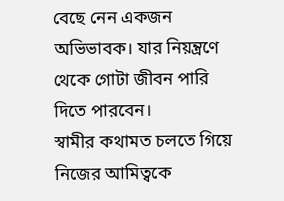বেছে নেন একজন অভিভাবক। যার নিয়ন্ত্রণে থেকে গোটা জীবন পারি দিতে পারবেন।
স্বামীর কথামত চলতে গিয়ে নিজের আমিত্বকে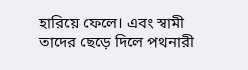হারিয়ে ফেলে। এবং স্বামী তাদের ছেড়ে দিলে পথনারী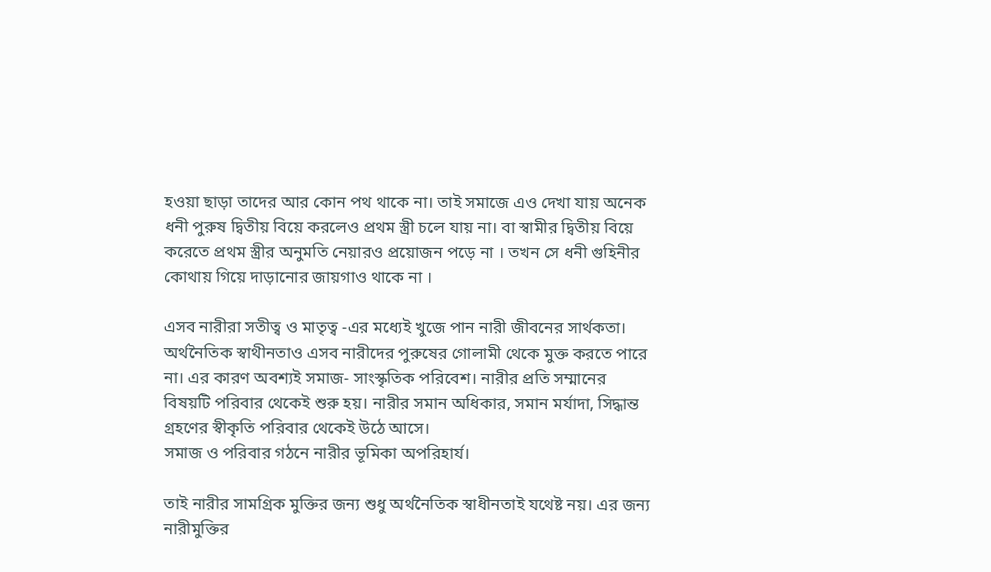হওয়া ছাড়া তাদের আর কোন পথ থাকে না। তাই সমাজে এও দেখা যায় অনেক ধনী পুরুষ দ্বিতীয় বিয়ে করলেও প্রথম স্ত্রী চলে যায় না। বা স্বামীর দ্বিতীয় বিয়ে করেতে প্রথম স্ত্রীর অনুমতি নেয়ারও প্রয়োজন পড়ে না । তখন সে ধনী গুহিনীর কোথায় গিয়ে দাড়ানোর জায়গাও থাকে না ।

এসব নারীরা সতীত্ব ও মাতৃত্ব -এর মধ্যেই খুজে পান নারী জীবনের সার্থকতা। অর্থনৈতিক স্বাথীনতাও এসব নারীদের পুরুষের গোলামী থেকে মুক্ত করতে পারে না। এর কারণ অবশ্যই সমাজ- সাংস্কৃতিক পরিবেশ। নারীর প্রতি সম্মানের বিষয়টি পরিবার থেকেই শুরু হয়। নারীর সমান অধিকার, সমান মর্যাদা, সিদ্ধান্ত গ্রহণের স্বীকৃতি পরিবার থেকেই উঠে আসে।
সমাজ ও পরিবার গঠনে নারীর ভূমিকা অপরিহার্য।

তাই নারীর সামগ্রিক মুক্তির জন্য শুধু অর্থনৈতিক স্বাধীনতাই যথেষ্ট নয়। এর জন্য নারীমুক্তির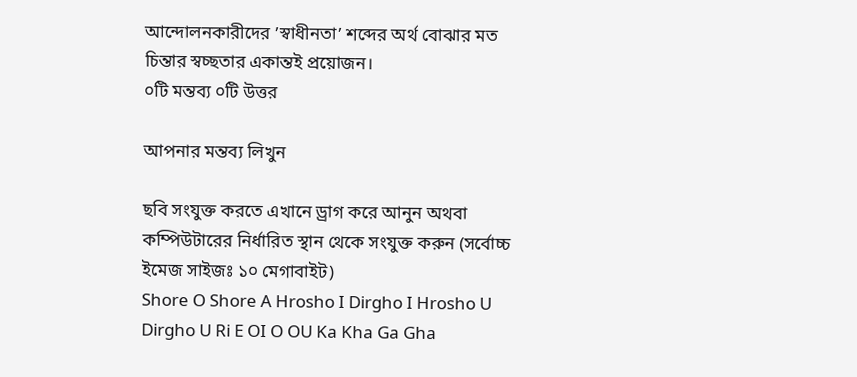আন্দোলনকারীদের ’স্বাধীনতা’ শব্দের অর্থ বোঝার মত চিন্তার স্বচ্ছতার একান্তই প্রয়োজন।
০টি মন্তব্য ০টি উত্তর

আপনার মন্তব্য লিখুন

ছবি সংযুক্ত করতে এখানে ড্রাগ করে আনুন অথবা কম্পিউটারের নির্ধারিত স্থান থেকে সংযুক্ত করুন (সর্বোচ্চ ইমেজ সাইজঃ ১০ মেগাবাইট)
Shore O Shore A Hrosho I Dirgho I Hrosho U Dirgho U Ri E OI O OU Ka Kha Ga Gha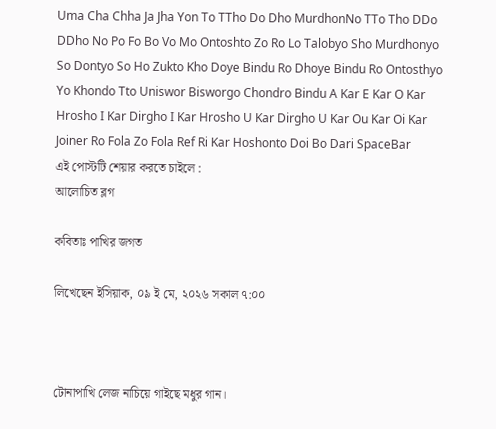Uma Cha Chha Ja Jha Yon To TTho Do Dho MurdhonNo TTo Tho DDo DDho No Po Fo Bo Vo Mo Ontoshto Zo Ro Lo Talobyo Sho Murdhonyo So Dontyo So Ho Zukto Kho Doye Bindu Ro Dhoye Bindu Ro Ontosthyo Yo Khondo Tto Uniswor Bisworgo Chondro Bindu A Kar E Kar O Kar Hrosho I Kar Dirgho I Kar Hrosho U Kar Dirgho U Kar Ou Kar Oi Kar Joiner Ro Fola Zo Fola Ref Ri Kar Hoshonto Doi Bo Dari SpaceBar
এই পোস্টটি শেয়ার করতে চাইলে :
আলোচিত ব্লগ

কবিতাঃ পাখির জগত

লিখেছেন ইসিয়াক, ০৯ ই মে, ২০২৬ সকাল ৭:০০



টোনাপাখি লেজ নাচিয়ে গাইছে মধুর গান।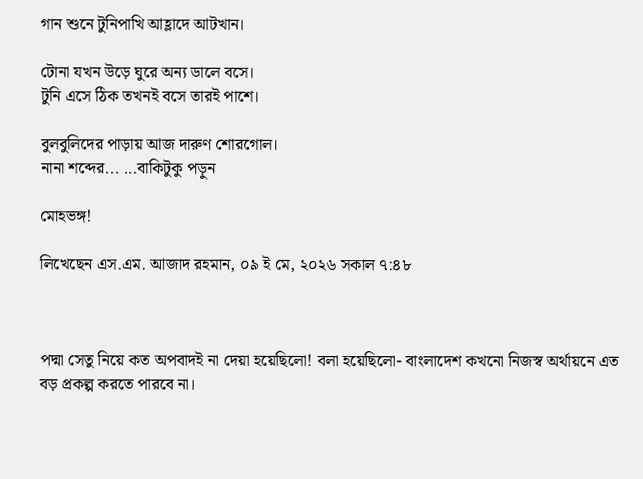গান শুনে টুনিপাখি আহ্লাদে আটখান।

টোনা যখন উড়ে ঘুরে অন্য ডালে বসে।
টুনি এসে ঠিক তখনই বসে তারই পাশে।

বুলবুলিদের পাড়ায় আজ দারুণ শোরগোল।
নানা শব্দের... ...বাকিটুকু পড়ুন

মোহভঙ্গ!

লিখেছেন এস.এম. আজাদ রহমান, ০৯ ই মে, ২০২৬ সকাল ৭:৪৮



পদ্মা সেতু নিয়ে কত অপবাদই না দেয়া হয়েছিলো! বলা হয়েছিলো- বাংলাদেশ কখনো নিজস্ব অর্থায়নে এত বড় প্রকল্প করতে পারবে না।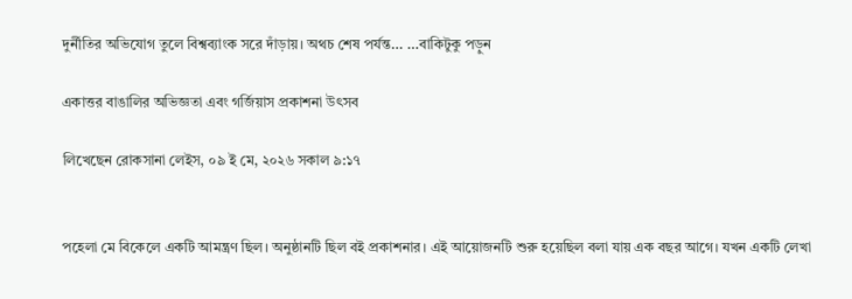দুর্নীতির অভিযোগ তুলে বিশ্বব্যাংক সরে দাঁড়ায়। অথচ শেষ পর্যন্ত... ...বাকিটুকু পড়ুন

একাত্তর বাঙালির অভিজ্ঞতা এবং গর্জিয়াস প্রকাশনা উৎসব

লিখেছেন রোকসানা লেইস, ০৯ ই মে, ২০২৬ সকাল ৯:১৭


পহেলা মে বিকেলে একটি আমন্ত্রণ ছিল। অনুষ্ঠানটি ছিল বই প্রকাশনার। এই আয়োজনটি শুরু হয়েছিল বলা যায় এক বছর আগে। যখন একটি লেখা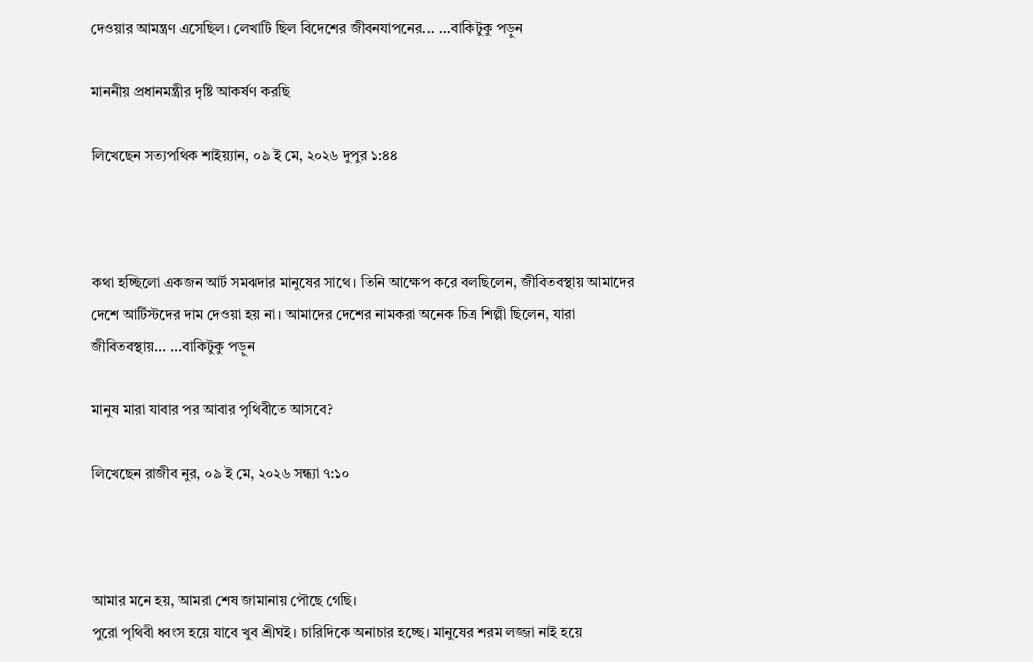দেওয়ার আমন্ত্রণ এসেছিল। লেখাটি ছিল বিদেশের জীবনযাপনের... ...বাকিটুকু পড়ুন

মাননীয় প্রধানমন্ত্রীর দৃষ্টি আকর্ষণ করছি

লিখেছেন সত্যপথিক শাইয়্যান, ০৯ ই মে, ২০২৬ দুপুর ১:৪৪



কথা হচ্ছিলো একজন আর্ট সমঝদার মানুষের সাথে। তিনি আক্ষেপ করে বলছিলেন, জীবিতবস্থায় আমাদের দেশে আর্টিস্টদের দাম দেওয়া হয় না। আমাদের দেশের নামকরা অনেক চিত্র শিল্পী ছিলেন, যারা জীবিতবস্থায়... ...বাকিটুকু পড়ুন

মানুষ মারা যাবার পর আবার পৃথিবীতে আসবে?

লিখেছেন রাজীব নুর, ০৯ ই মে, ২০২৬ সন্ধ্যা ৭:১০



আমার মনে হয়, আমরা শেষ জামানায় পৌছে গেছি।
পুরো পৃথিবী ধ্বংস হয়ে যাবে খুব শ্রীঘই। চারিদিকে অনাচার হচ্ছে। মানুষের শরম লজ্জা নাই হয়ে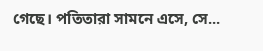গেছে। পতিতারা সামনে এসে, সে...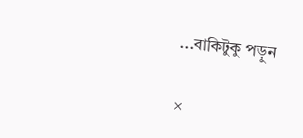...বাকিটুকু পড়ুন

×